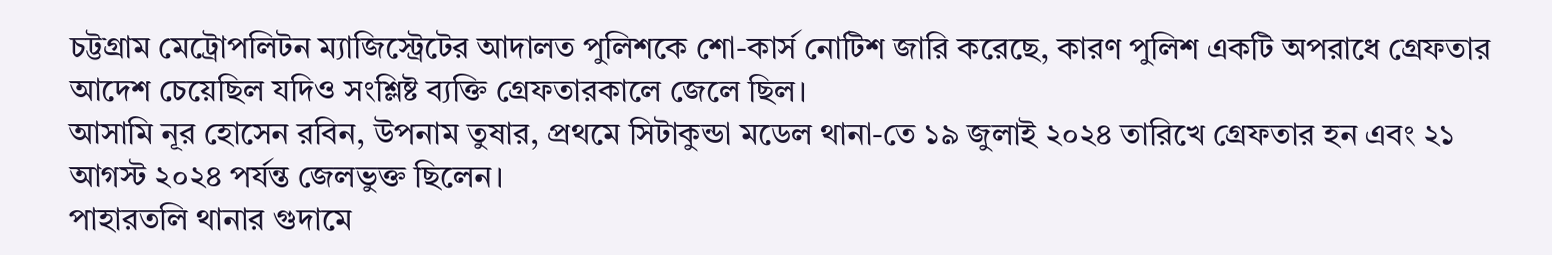চট্টগ্রাম মেট্রোপলিটন ম্যাজিস্ট্রেটের আদালত পুলিশকে শো-কার্স নোটিশ জারি করেছে, কারণ পুলিশ একটি অপরাধে গ্রেফতার আদেশ চেয়েছিল যদিও সংশ্লিষ্ট ব্যক্তি গ্রেফতারকালে জেলে ছিল।
আসামি নূর হোসেন রবিন, উপনাম তুষার, প্রথমে সিটাকুন্ডা মডেল থানা-তে ১৯ জুলাই ২০২৪ তারিখে গ্রেফতার হন এবং ২১ আগস্ট ২০২৪ পর্যন্ত জেলভুক্ত ছিলেন।
পাহারতলি থানার গুদামে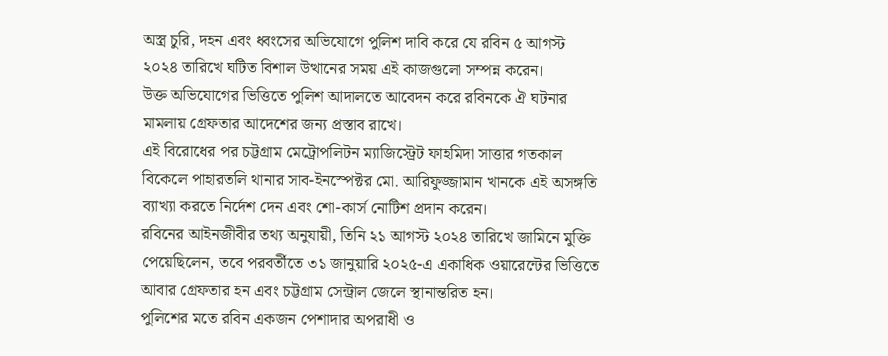অস্ত্র চুরি, দহন এবং ধ্বংসের অভিযোগে পুলিশ দাবি করে যে রবিন ৫ আগস্ট ২০২৪ তারিখে ঘটিত বিশাল উত্থানের সময় এই কাজগুলো সম্পন্ন করেন।
উক্ত অভিযোগের ভিত্তিতে পুলিশ আদালতে আবেদন করে রবিনকে ঐ ঘটনার মামলায় গ্রেফতার আদেশের জন্য প্রস্তাব রাখে।
এই বিরোধের পর চট্টগ্রাম মেট্রোপলিটন ম্যাজিস্ট্রেট ফাহমিদা সাত্তার গতকাল বিকেলে পাহারতলি থানার সাব-ইনস্পেক্টর মো. আরিফুজ্জামান খানকে এই অসঙ্গতি ব্যাখ্যা করতে নির্দেশ দেন এবং শো-কার্স নোটিশ প্রদান করেন।
রবিনের আইনজীবীর তথ্য অনুযায়ী, তিনি ২১ আগস্ট ২০২৪ তারিখে জামিনে মুক্তি পেয়েছিলেন, তবে পরবর্তীতে ৩১ জানুয়ারি ২০২৫-এ একাধিক ওয়ারেন্টের ভিত্তিতে আবার গ্রেফতার হন এবং চট্টগ্রাম সেন্ট্রাল জেলে স্থানান্তরিত হন।
পুলিশের মতে রবিন একজন পেশাদার অপরাধী ও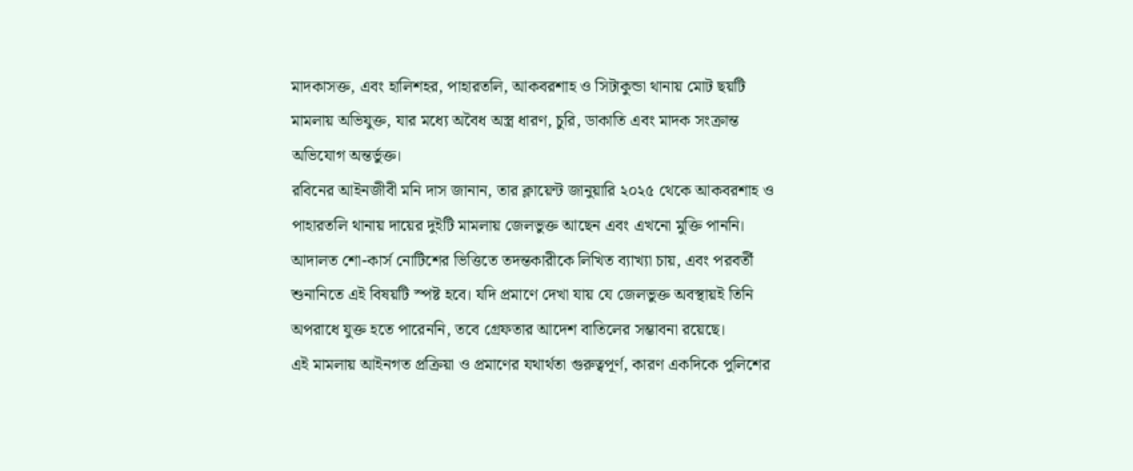মাদকাসক্ত, এবং হালিশহর, পাহারতলি, আকবরশাহ ও সিটাকুন্ডা থানায় মোট ছয়টি মামলায় অভিযুক্ত, যার মধ্যে অবৈধ অস্ত্র ধারণ, চুরি, ডাকাতি এবং মাদক সংক্রান্ত অভিযোগ অন্তর্ভুক্ত।
রবিনের আইনজীবী মনি দাস জানান, তার ক্লায়েন্ট জানুয়ারি ২০২৫ থেকে আকবরশাহ ও পাহারতলি থানায় দায়ের দুইটি মামলায় জেলভুক্ত আছেন এবং এখনো মুক্তি পাননি।
আদালত শো-কার্স নোটিশের ভিত্তিতে তদন্তকারীকে লিখিত ব্যাখ্যা চায়, এবং পরবর্তী শুনানিতে এই বিষয়টি স্পষ্ট হবে। যদি প্রমাণে দেখা যায় যে জেলভুক্ত অবস্থায়ই তিনি অপরাধে যুক্ত হতে পারেননি, তবে গ্রেফতার আদেশ বাতিলের সম্ভাবনা রয়েছে।
এই মামলায় আইনগত প্রক্রিয়া ও প্রমাণের যথার্থতা গুরুত্বপূর্ণ, কারণ একদিকে পুলিশের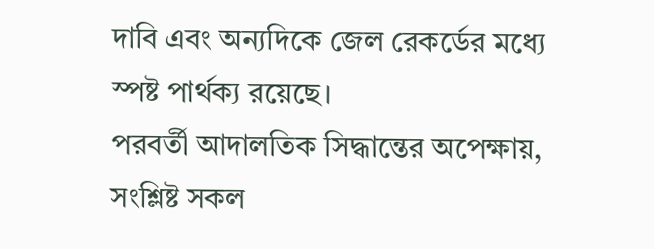দাবি এবং অন্যদিকে জেল রেকর্ডের মধ্যে স্পষ্ট পার্থক্য রয়েছে।
পরবর্তী আদালতিক সিদ্ধান্তের অপেক্ষায়, সংশ্লিষ্ট সকল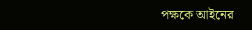পক্ষকে আইনের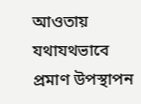আওতায় যথাযথভাবে প্রমাণ উপস্থাপন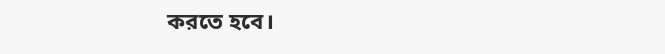করতে হবে।